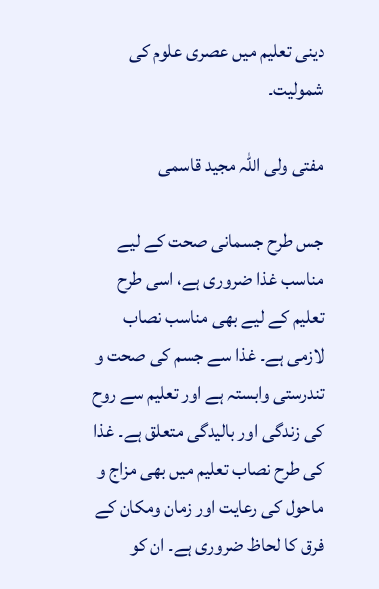دینی تعلیم میں عصری علوم کی شمولیت۔

مفتی ولی اللہ مجید قاسمی

جس طرح جسمانی صحت کے لیے مناسب غذا ضروری ہے، اسی طرح تعلیم کے لیے بھی مناسب نصاب لازمی ہے۔ غذا سے جسم کی صحت و تندرستی وابستہ ہے اور تعلیم سے روح کی زندگی اور بالیدگی متعلق ہے۔ غذا کی طرح نصاب تعلیم میں بھی مزاج و ماحول کی رعایت اور زمان ومکان کے فرق کا لحاظ ضروری ہے۔ ان کو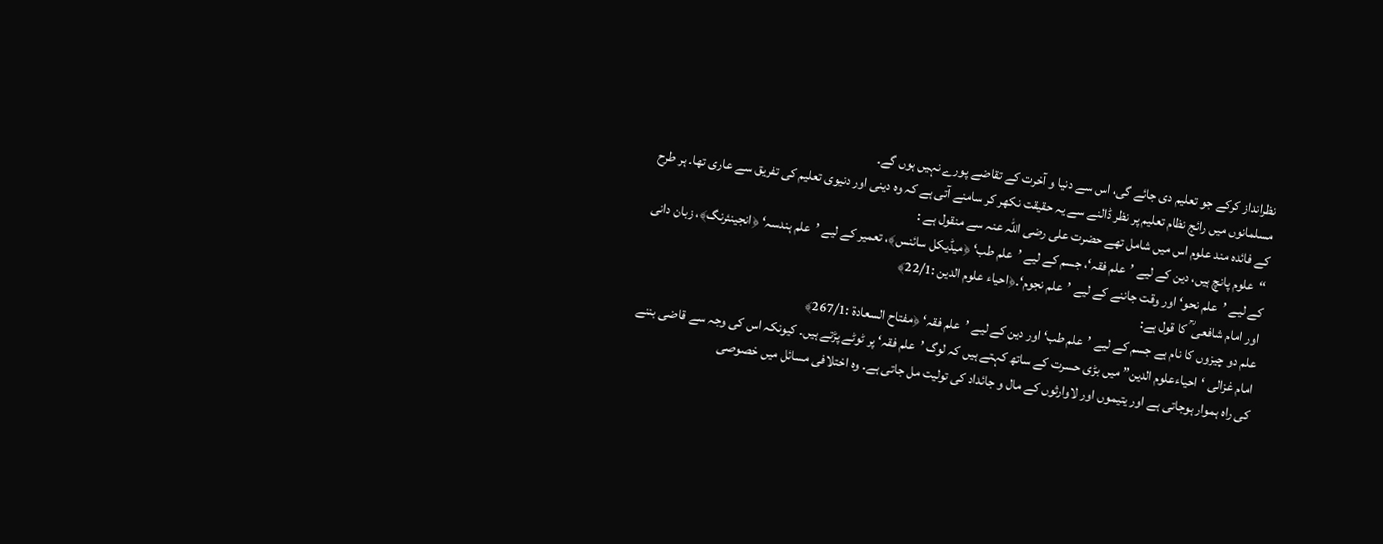نظرانداز کرکے جو تعلیم دی جائے گی، اس سے دنیا و آخرت کے تقاضے پورے نہیں ہوں گے۔
مسلمانوں میں رائج نظام تعلیم پر نظر ڈالنے سے یہ حقیقت نکھر کر سامنے آتی ہے کہ وہ دینی اور دنیوی تعلیم کی تفریق سے عاری تھا۔ ہر طرح کے فائدہ مند علوم اس میں شامل تھے حضرت علی رضی اللہ عنہ سے منقول ہے :
‘‘علوم پانچ ہیں، دین کے لیے ’علم فقہ‘، جسم کے لیے ’علم طب‘ ﴿میڈیکل سائنس﴾، تعمیر کے لیے ’علم ہندسہ‘ ﴿انجینئرنگ﴾، زبان دانی کے لیے ’علم نحو‘ اور وقت جاننے کے لیے ’علم نجوم‘۔﴿احیاء علوم الدین :22/1﴾
اور امام شافعی ؒ کا قول ہے:
علم دو چیزوں کا نام ہے جسم کے لیے ’علم طب‘ اور دین کے لیے ’علم فقہ‘ ﴿مفتاح السعادۃ :267/1﴾
امام غزالی ‘احیاءعلوم الدین” میں بڑی حسرت کے ساتھ کہتے ہیں کہ لوگ ’علم فقہ‘ پر ٹوٹے پڑتے ہیں۔ کیونکہ اس کی وجہ سے قاضی بننے کی راہ ہموار ہوجاتی ہے اور یتیموں اور لاوارثوں کے مال و جائداد کی تولیت مل جاتی ہے۔ وہ اختلافی مسائل میں خصوصی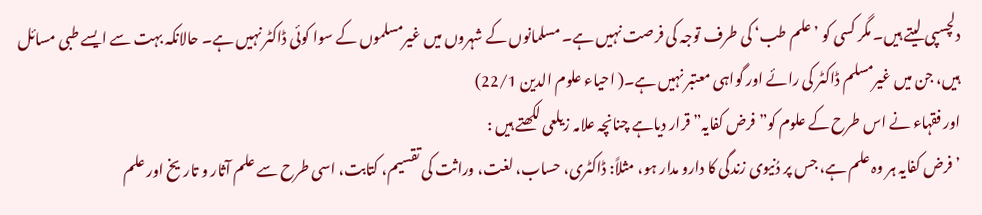دلچسپی لیتے ہیں۔ مگر کسی کو ’علم طب‘ کی طرف توجہ کی فرصت نہیں ہے۔ مسلمانوں کے شہروں میں غیرمسلموں کے سوا کوئی ڈاکٹر نہیں ہے۔ حالانکہ بہت سے ایسے طبی مسائل ہیں، جن میں غیرمسلم ڈاکٹر کی رائے اور گواہی معتبر نہیں ہے۔( احیاء علوم الدین 22/1)
اور فقہاء نے اس طرح کے علوم کو”فرض کفایہ” قرار دیاہے چنانچہ علامہ زیلعی لکھتے ہیں :
’فرض کفایہ ہر وہ علم ہے، جس پر دُنیوی زندگی کا دارو مدار ہو، مثلاً: ڈاکٹری، حساب، لغت، وراثت کی تقسیم، کتابت، اسی طرح سے علم آثار و تاریخ اور علم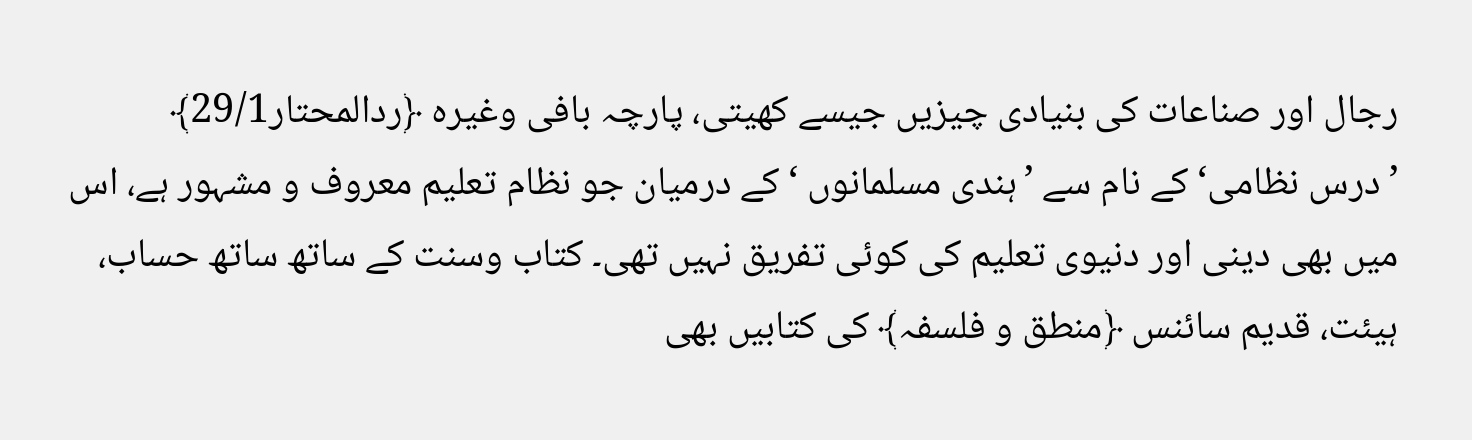رجال اور صناعات کی بنیادی چیزیں جیسے کھیتی، پارچہ بافی وغیرہ ﴿ردالمحتار29/1﴾
’درس نظامی‘ کے نام سے ’ہندی مسلمانوں ‘ کے درمیان جو نظام تعلیم معروف و مشہور ہے، اس میں بھی دینی اور دنیوی تعلیم کی کوئی تفریق نہیں تھی۔ کتاب وسنت کے ساتھ ساتھ حساب، ہیئت، قدیم سائنس ﴿منطق و فلسفہ﴾ کی کتابیں بھی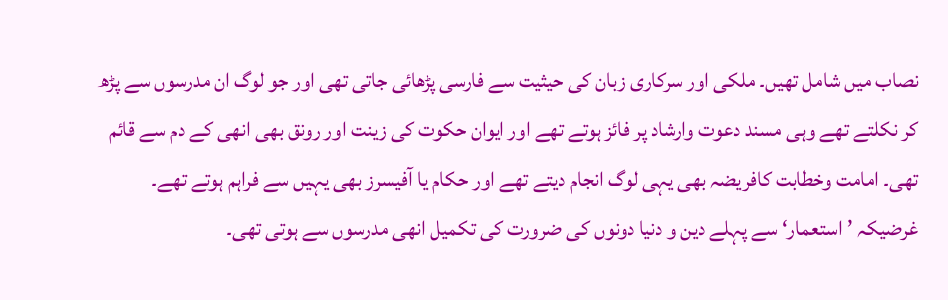نصاب میں شامل تھیں۔ ملکی اور سرکاری زبان کی حیثیت سے فارسی پڑھائی جاتی تھی اور جو لوگ ان مدرسوں سے پڑھ کر نکلتے تھے وہی مسند دعوت وارشاد پر فائز ہوتے تھے اور ایوان حکوت کی زینت اور رونق بھی انھی کے دم سے قائم تھی۔ امامت وخطابت کافریضہ بھی یہی لوگ انجام دیتے تھے اور حکام یا آفیسرز بھی یہیں سے فراہم ہوتے تھے۔ غرضیکہ ’استعمار‘ سے پہلے دین و دنیا دونوں کی ضرورت کی تکمیل انھی مدرسوں سے ہوتی تھی۔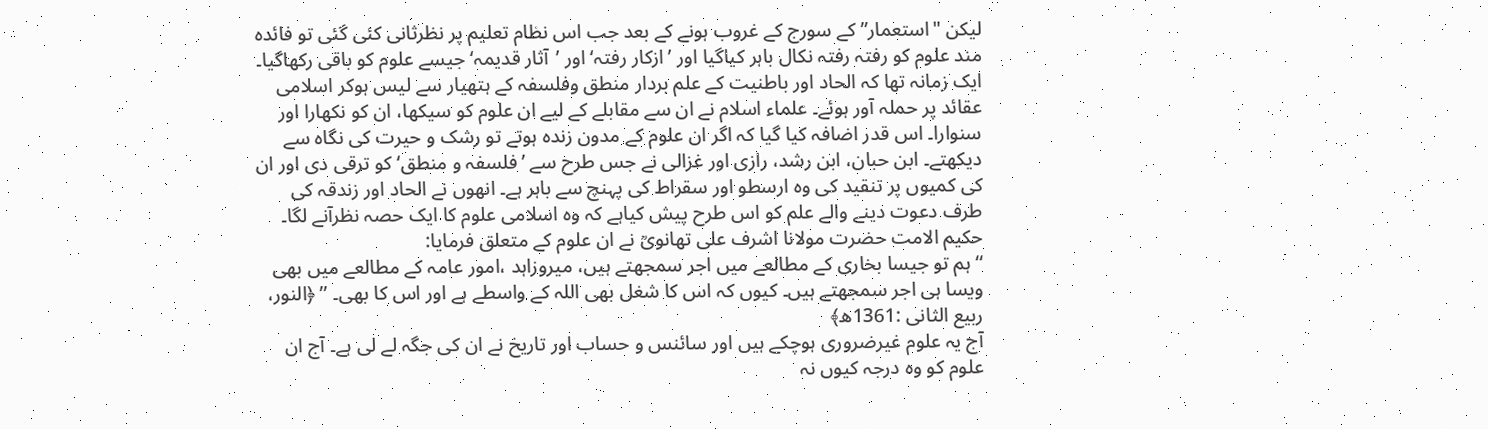لیکن "استعمار” کے سورج کے غروب ہونے کے بعد جب اس نظام تعلیم پر نظرثانی کئی گئی تو فائدہ مند علوم کو رفتہ رفتہ نکال باہر کیاگیا اور ’ازکار رفتہ‘ اور ’آثار قدیمہ‘ جیسے علوم کو باقی رکھاگیا۔
ایک زمانہ تھا کہ الحاد اور باطنیت کے علم بردار منطق وفلسفہ کے ہتھیار سے لیس ہوکر اسلامی عقائد پر حملہ آور ہوئے۔ علماء اسلام نے ان سے مقابلے کے لیے ان علوم کو سیکھا، ان کو نکھارا اور سنوارا۔ اس قدر اضافہ کیا گیا کہ اگر ان علوم کے مدون زندہ ہوتے تو رشک و حیرت کی نگاہ سے دیکھتے۔ ابن حبان، ابن رشد، رازی اور غزالی نے جس طرح سے ’فلسفہ و منطق‘ کو ترقی دی اور ان کی کمیوں پر تنقید کی وہ ارسطو اور سقراط کی پہنچ سے باہر ہے۔ انھوں نے الحاد اور زندقہ کی طرف دعوت دینے والے علم کو اس طرح پیش کیاہے کہ وہ اسلامی علوم کا ایک حصہ نظرآنے لگا۔ حکیم الامت حضرت مولانا اشرف علی تھانویؒ نے ان علوم کے متعلق فرمایا:
‘‘ہم تو جیسا بخاری کے مطالعے میں اجر سمجھتے ہیں، میروزاہد ،امور عامہ کے مطالعے میں بھی ویسا ہی اجر سمجھتے ہیں۔ کیوں کہ اس کا شغل بھی اللہ کے واسطے ہے اور اس کا بھی۔ ’’ ﴿النور، ربیع الثانی :1361ھ﴾
آج یہ علوم غیرضروری ہوچکے ہیں اور سائنس و حساب اور تاریخ نے ان کی جگہ لے لی ہے۔ آج ان علوم کو وہ درجہ کیوں نہ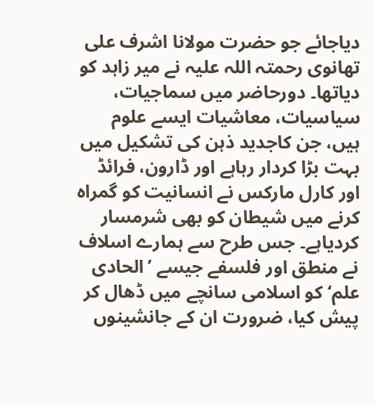دیاجائے جو حضرت مولانا اشرف علی تھانوی رحمتہ اللہ علیہ نے میر زاہد کو دیاتھا۔ دورحاضر میں سماجیات، سیاسیات، معاشیات ایسے علوم ہیں، جن کاجدید ذہن کی تشکیل میں بہت بڑا کردار رہاہے اور ڈارون، فرائڈ اور کارل مارکس نے انسانیت کو گمراہ کرنے میں شیطان کو بھی شرمسار کردیاہے۔ جس طرح سے ہمارے اسلاف نے منطق اور فلسفے جیسے ’الحادی علم‘ کو اسلامی سانچے میں ڈھال کر پیش کیا، ضرورت ان کے جانشینوں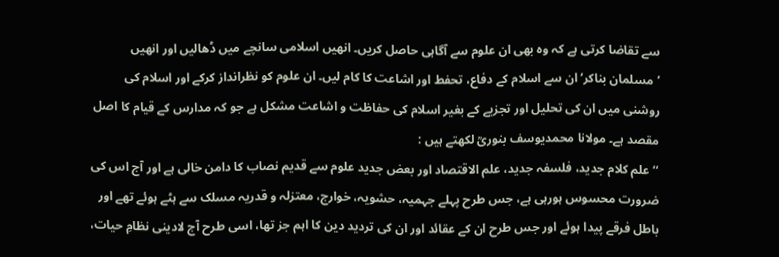سے تقاضا کرتی ہے کہ وہ بھی ان علوم سے آگاہی حاصل کریں۔ انھیں اسلامی سانچے میں ڈھالیں اور انھیں ’مسلمان بناکر‘ ان سے اسلام کے دفاع، تحفط اور اشاعت کا کام لیں۔ ان علوم کو نظرانداز کرکے اور اسلام کی روشنی میں ان کی تحلیل اور تجزیے کے بغیر اسلام کی حفاظت و اشاعت مشکل ہے جو کہ مدارس کے قیام کا اصل مقصد ہے۔ مولانا محمدیوسف بنوریؒ لکھتے ہیں :
‘‘علم کلام جدید، فلسفہ جدید، علم الاقتصاد اور بعض جدید علوم سے قدیم نصاب کا دامن خالی ہے اور آج اس کی ضرورت محسوس ہورہی ہے، جس طرح پہلے جہمیہ، حشویہ، خوارج، معتزلہ و قدریہ مسلک سے ہٹے ہوئے تھے اور باطل فرقے پیدا ہوئے اور جس طرح ان کے عقائد اور ان کی تردید دین کا اہم جز تھا، اسی طرح آج لادینی نظامِ حیات،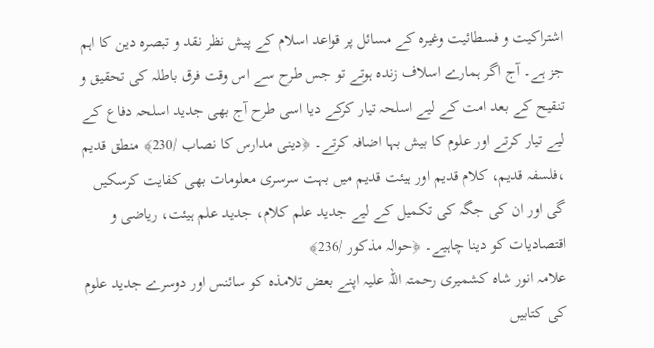اشتراکیت و فسطائیت وغیرہ کے مسائل پر قواعد اسلام کے پیش نظر نقد و تبصرہ دین کا اہم جز ہے۔ آج اگر ہمارے اسلاف زندہ ہوتے تو جس طرح سے اس وقت فرق باطلہ کی تحقیق و تنقیح کے بعد امت کے لیے اسلحہ تیار کرکے دیا اسی طرح آج بھی جدید اسلحہ دفاع کے لیے تیار کرتے اور علوم کا بیش بہا اضافہ کرتے۔ ﴿دینی مدارس کا نصاب /230﴾ منطق قدیم ،فلسفہ قدیم، کلام قدیم اور ہیئت قدیم میں بہت سرسری معلومات بھی کفایت کرسکیں گی اور ان کی جگہ کی تکمیل کے لیے جدید علم کلام، جدید علم ہیئت، ریاضی و اقتصادیات کو دینا چاہیے۔ ﴿حوالہ مذکور /236﴾
علامہ انور شاہ کشمیری رحمتہ اللہ علیہ اپنے بعض تلامذہ کو سائنس اور دوسرے جدید علوم کی کتابیں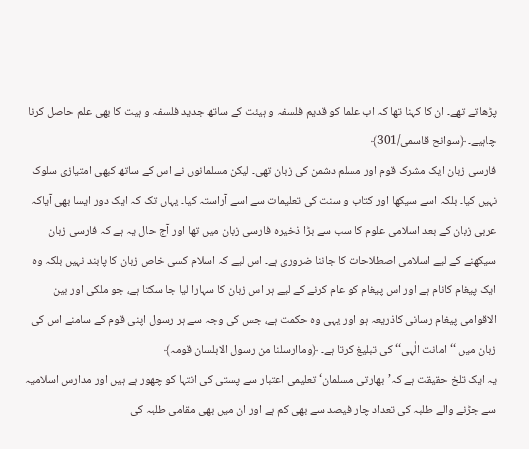پڑھاتے تھے۔ ان کا کہنا تھا کہ اب علما کو قدیم فلسفہ و ہیئت کے ساتھ جدید فلسفہ و ہیت کا بھی علم حاصل کرنا چاہیے۔ ﴿سوانح قاسمی/301﴾
فارسی زبان ایک مشرک قوم اور مسلم دشمن کی زبان تھی۔ لیکن مسلمانوں نے اس کے ساتھ کبھی امتیازی سلوک نہیں کیا۔ بلکہ اسے سیکھا اور کتاب و سنت کی تعلیمات سے اسے آراستہ کیا۔ یہاں تک کہ ایک دور ایسا بھی آیاکہ عربی زبان کے بعد اسلامی علوم کا سب سے بڑا ذخیرہ فارسی زبان میں تھا اور آج حال یہ ہے کہ فارسی زبان سیکھنے کے لیے اسلامی اصطلاحات کا جاننا ضروری ہے۔ اس لیے کہ اسلام کسی خاص زبان کا پابند نہیں بلکہ وہ ایک پیغام کانام ہے اور اس پیغام کو عام کرنے کے لیے ہر اس زبان کا سہارا لیا جا سکتا ہے، جو ملکی اور بین الاقوامی پیغام رسانی کاذریعہ ہو اور یہی وہ حکمت ہے، جس کی وجہ سے ہر رسول اپنی قوم کے سامنے اس کی زبان میں ‘‘امانت الٰہی‘‘ کی تبلیغ کرتا ہے۔ ﴿وماارسلنا من رسول الابلسان قومہ﴾
یہ ایک تلخ حقیقت ہے کہ’بھارتی مسلمان‘ تعلیمی اعتبار سے پستی کی انتہا کو چھور ہے ہیں اور مدارس اسلامیہ سے جڑنے والے طلبہ کی تعداد چار فیصد سے بھی کم ہے اور ان میں بھی مقامی طلبہ کی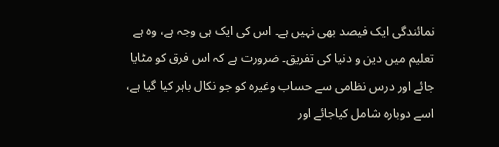نمائندگی ایک فیصد بھی نہیں ہے۔ اس کی ایک ہی وجہ ہے، وہ ہے تعلیم میں دین و دنیا کی تفریق۔ ضرورت ہے کہ اس فرق کو مٹایا جائے اور درس نظامی سے حساب وغیرہ کو جو نکال باہر کیا گیا ہے، اسے دوبارہ شامل کیاجائے اور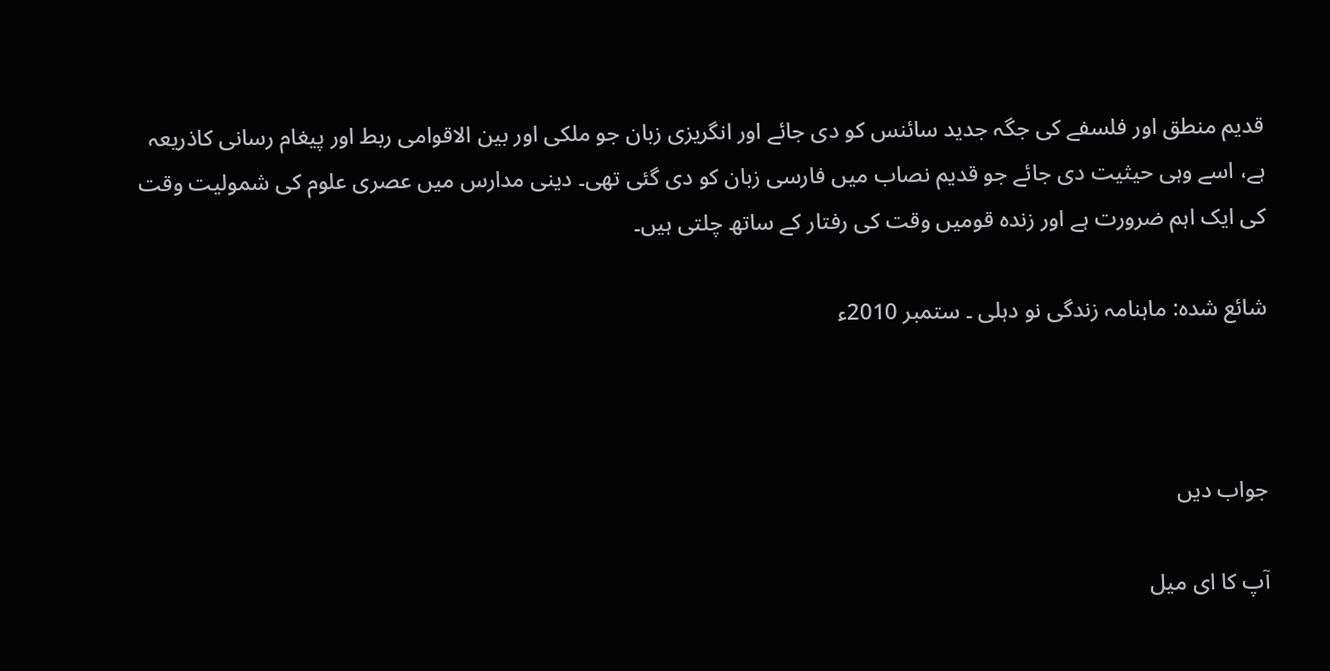قدیم منطق اور فلسفے کی جگہ جدید سائنس کو دی جائے اور انگریزی زبان جو ملکی اور بین الاقوامی ربط اور پیغام رسانی کاذریعہ ہے، اسے وہی حیثیت دی جائے جو قدیم نصاب میں فارسی زبان کو دی گئی تھی۔ دینی مدارس میں عصری علوم کی شمولیت وقت کی ایک اہم ضرورت ہے اور زندہ قومیں وقت کی رفتار کے ساتھ چلتی ہیں۔

شائع شدہ: ماہنامہ زندگی نو دہلی ۔ ستمبر 2010ء



جواب دیں

آپ کا ای میل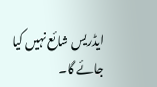ایڈریس شائع نہیں کیا جائے گا۔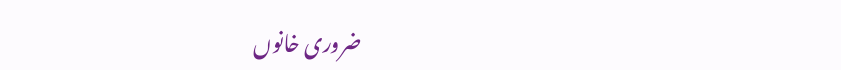ضروری خانوں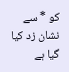کو * سے نشان زد کیا گیا ہے